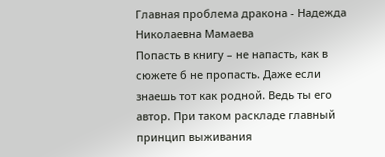Главная проблема дракона - Надежда Николаевна Мамаева
Попасть в книгу – не напасть, как в сюжете б не пропасть. Даже если знаешь тот как родной. Ведь ты его автор. При таком раскладе главный принцип выживания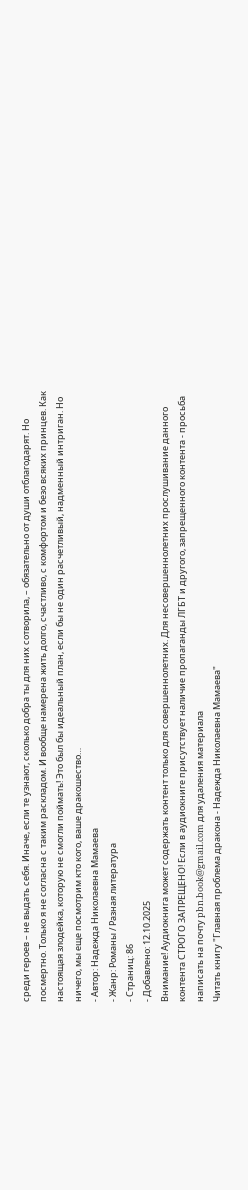среди героев – не выдать себя. Иначе, если те узнают, сколько добра ты для них сотворила, – обязательно от души отблагодарят. Но посмертно. Только я не согласна с таким раскладом. И вообще намерена жить долго, счастливо, с комфортом и безо всяких принцев. Как настоящая злодейка, которую не смогли поймать! Это был бы идеальный план, если бы не один расчетливый, надменный интриган. Но ничего, мы еще посмотрим кто кого, ваше дракошество…
- Автор: Надежда Николаевна Мамаева
- Жанр: Романы / Разная литература
- Страниц: 86
- Добавлено: 12.10.2025
Внимание! Аудиокнига может содержать контент только для совершеннолетних. Для несовершеннолетних прослушивание данного контента СТРОГО ЗАПРЕЩЕНО! Если в аудиокниге присутствует наличие пропаганды ЛГБТ и другого, запрещенного контента - просьба написать на почту pbn.book@gmail.com для удаления материала
Читать книгу "Главная проблема дракона - Надежда Николаевна Мамаева"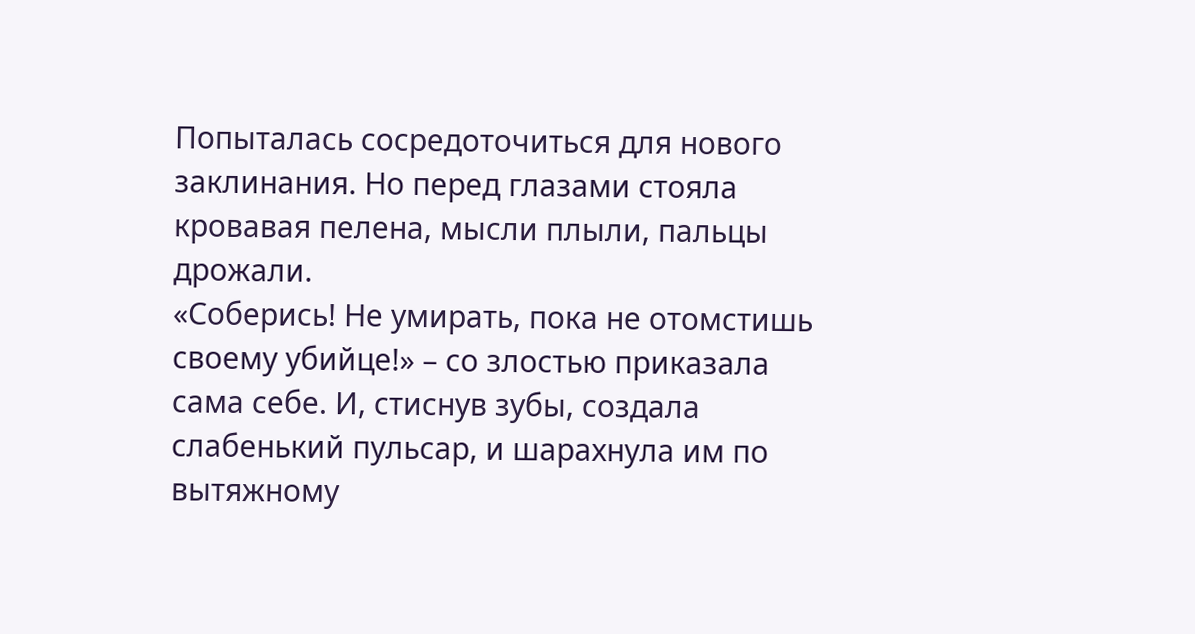Попыталась сосредоточиться для нового заклинания. Но перед глазами стояла кровавая пелена, мысли плыли, пальцы дрожали.
«Соберись! Не умирать, пока не отомстишь своему убийце!» – со злостью приказала сама себе. И, стиснув зубы, создала слабенький пульсар, и шарахнула им по вытяжному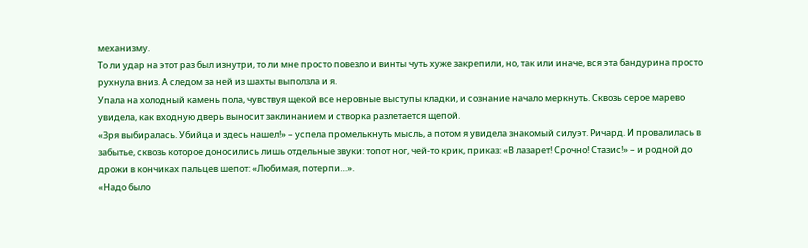механизму.
То ли удар на этот раз был изнутри, то ли мне просто повезло и винты чуть хуже закрепили, но, так или иначе, вся эта бандурина просто рухнула вниз. А следом за ней из шахты выползла и я.
Упала на холодный камень пола, чувствуя щекой все неровные выступы кладки, и сознание начало меркнуть. Сквозь серое марево увидела, как входную дверь выносит заклинанием и створка разлетается щепой.
«Зря выбиралась. Убийца и здесь нашел!» – успела промелькнуть мысль, а потом я увидела знакомый силуэт. Ричард. И провалилась в забытье, сквозь которое доносились лишь отдельные звуки: топот ног, чей-то крик, приказ: «В лазарет! Срочно! Стазис!» – и родной до дрожи в кончиках пальцев шепот: «Любимая, потерпи…».
«Надо было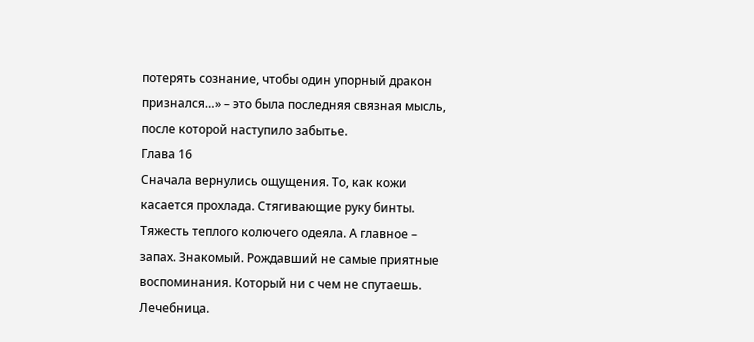потерять сознание, чтобы один упорный дракон признался…» – это была последняя связная мысль, после которой наступило забытье.
Глава 16
Сначала вернулись ощущения. То, как кожи касается прохлада. Стягивающие руку бинты. Тяжесть теплого колючего одеяла. А главное – запах. Знакомый. Рождавший не самые приятные воспоминания. Который ни с чем не спутаешь. Лечебница.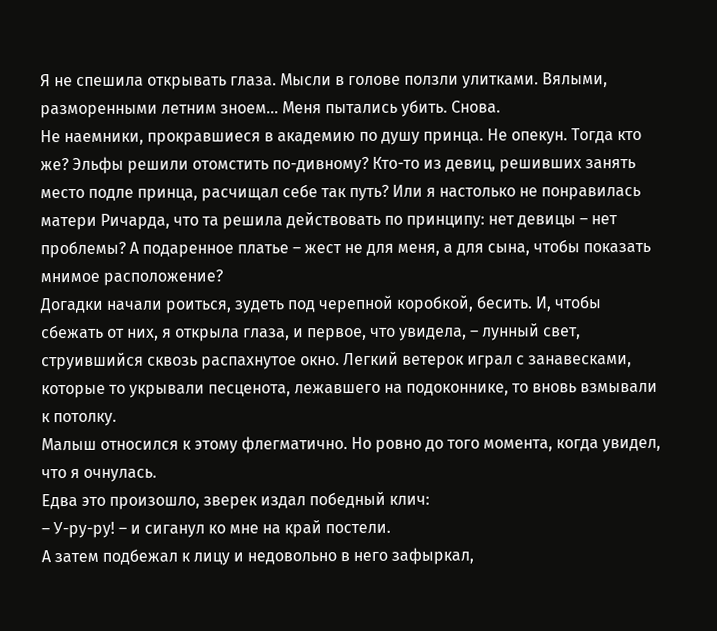Я не спешила открывать глаза. Мысли в голове ползли улитками. Вялыми, разморенными летним зноем… Меня пытались убить. Снова.
Не наемники, прокравшиеся в академию по душу принца. Не опекун. Тогда кто же? Эльфы решили отомстить по-дивному? Кто-то из девиц, решивших занять место подле принца, расчищал себе так путь? Или я настолько не понравилась матери Ричарда, что та решила действовать по принципу: нет девицы – нет проблемы? А подаренное платье – жест не для меня, а для сына, чтобы показать мнимое расположение?
Догадки начали роиться, зудеть под черепной коробкой, бесить. И, чтобы сбежать от них, я открыла глаза, и первое, что увидела, – лунный свет, струившийся сквозь распахнутое окно. Легкий ветерок играл с занавесками, которые то укрывали песценота, лежавшего на подоконнике, то вновь взмывали к потолку.
Малыш относился к этому флегматично. Но ровно до того момента, когда увидел, что я очнулась.
Едва это произошло, зверек издал победный клич:
– У-ру-ру! – и сиганул ко мне на край постели.
А затем подбежал к лицу и недовольно в него зафыркал,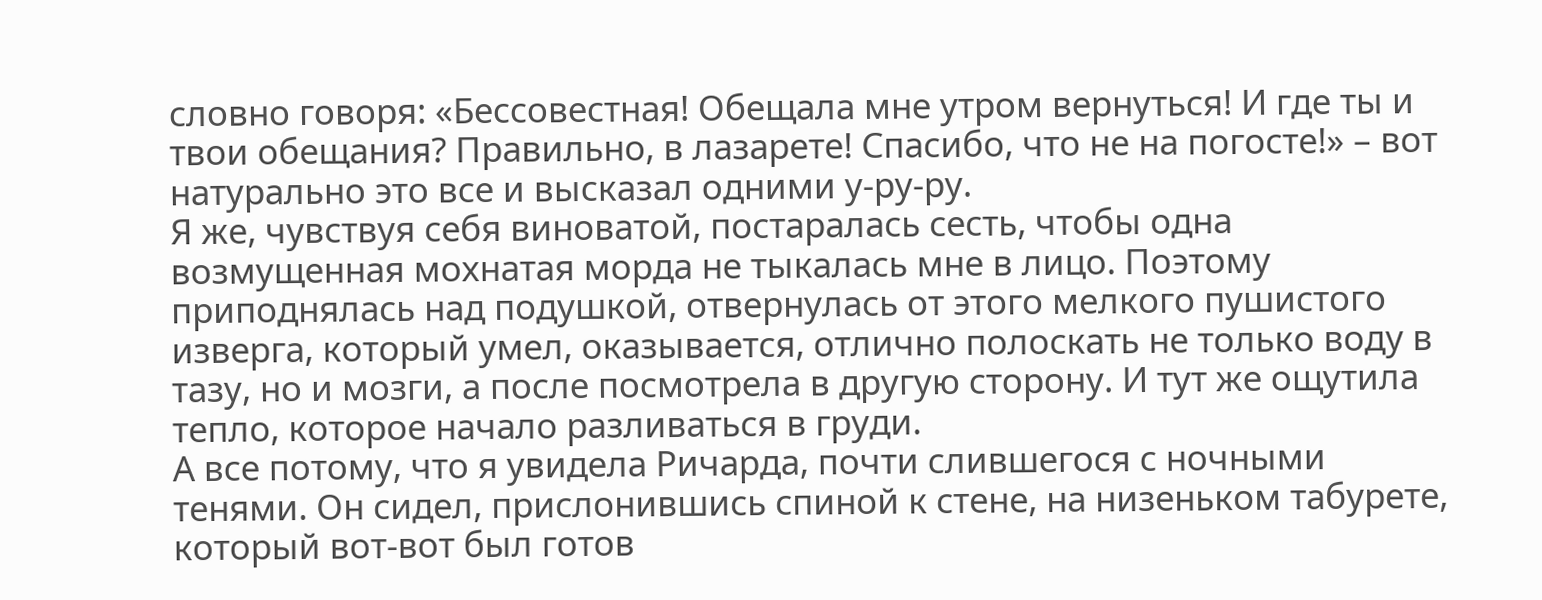словно говоря: «Бессовестная! Обещала мне утром вернуться! И где ты и твои обещания? Правильно, в лазарете! Спасибо, что не на погосте!» – вот натурально это все и высказал одними у-ру-ру.
Я же, чувствуя себя виноватой, постаралась сесть, чтобы одна возмущенная мохнатая морда не тыкалась мне в лицо. Поэтому приподнялась над подушкой, отвернулась от этого мелкого пушистого изверга, который умел, оказывается, отлично полоскать не только воду в тазу, но и мозги, а после посмотрела в другую сторону. И тут же ощутила тепло, которое начало разливаться в груди.
А все потому, что я увидела Ричарда, почти слившегося с ночными тенями. Он сидел, прислонившись спиной к стене, на низеньком табурете, который вот-вот был готов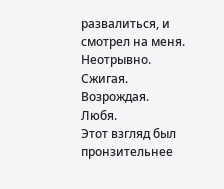развалиться, и смотрел на меня. Неотрывно. Сжигая. Возрождая. Любя.
Этот взгляд был пронзительнее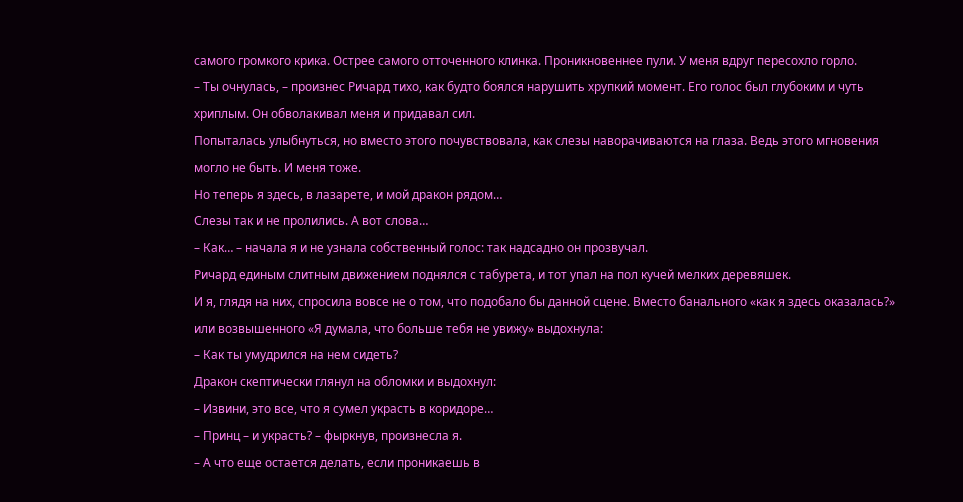самого громкого крика. Острее самого отточенного клинка. Проникновеннее пули. У меня вдруг пересохло горло.
– Ты очнулась, – произнес Ричард тихо, как будто боялся нарушить хрупкий момент. Его голос был глубоким и чуть хриплым. Он обволакивал меня и придавал сил.
Попыталась улыбнуться, но вместо этого почувствовала, как слезы наворачиваются на глаза. Ведь этого мгновения могло не быть. И меня тоже.
Но теперь я здесь, в лазарете, и мой дракон рядом…
Слезы так и не пролились. А вот слова…
– Как… – начала я и не узнала собственный голос: так надсадно он прозвучал.
Ричард единым слитным движением поднялся с табурета, и тот упал на пол кучей мелких деревяшек.
И я, глядя на них, спросила вовсе не о том, что подобало бы данной сцене. Вместо банального «как я здесь оказалась?» или возвышенного «Я думала, что больше тебя не увижу» выдохнула:
– Как ты умудрился на нем сидеть?
Дракон скептически глянул на обломки и выдохнул:
– Извини, это все, что я сумел украсть в коридоре…
– Принц – и украсть? – фыркнув, произнесла я.
– А что еще остается делать, если проникаешь в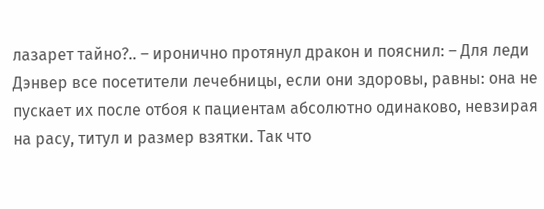лазарет тайно?.. – иронично протянул дракон и пояснил: – Для леди Дэнвер все посетители лечебницы, если они здоровы, равны: она не пускает их после отбоя к пациентам абсолютно одинаково, невзирая на расу, титул и размер взятки. Так что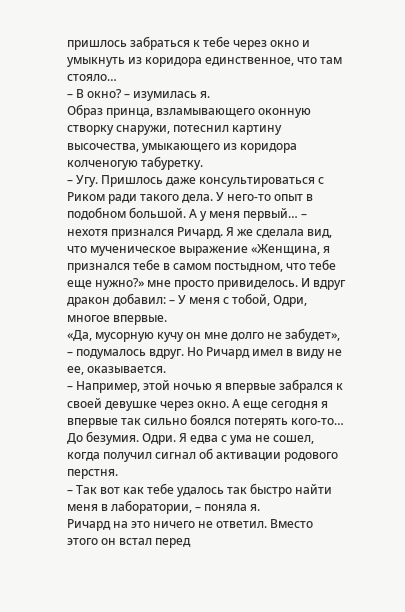пришлось забраться к тебе через окно и умыкнуть из коридора единственное, что там стояло…
– В окно? – изумилась я.
Образ принца, взламывающего оконную створку снаружи, потеснил картину высочества, умыкающего из коридора колченогую табуретку.
– Угу. Пришлось даже консультироваться с Риком ради такого дела. У него-то опыт в подобном большой. А у меня первый… – нехотя признался Ричард. Я же сделала вид, что мученическое выражение «Женщина, я признался тебе в самом постыдном, что тебе еще нужно?» мне просто привиделось. И вдруг дракон добавил: – У меня с тобой, Одри, многое впервые.
«Да, мусорную кучу он мне долго не забудет», – подумалось вдруг. Но Ричард имел в виду не ее, оказывается.
– Например, этой ночью я впервые забрался к своей девушке через окно. А еще сегодня я впервые так сильно боялся потерять кого-то… До безумия. Одри. Я едва с ума не сошел, когда получил сигнал об активации родового перстня.
– Так вот как тебе удалось так быстро найти меня в лаборатории, – поняла я.
Ричард на это ничего не ответил. Вместо этого он встал перед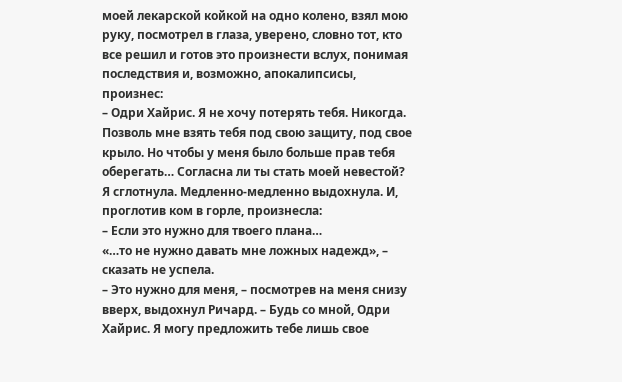моей лекарской койкой на одно колено, взял мою руку, посмотрел в глаза, уверено, словно тот, кто все решил и готов это произнести вслух, понимая последствия и, возможно, апокалипсисы, произнес:
– Одри Хайрис. Я не хочу потерять тебя. Никогда. Позволь мне взять тебя под свою защиту, под свое крыло. Но чтобы у меня было больше прав тебя оберегать… Согласна ли ты стать моей невестой?
Я сглотнула. Медленно-медленно выдохнула. И, проглотив ком в горле, произнесла:
– Если это нужно для твоего плана…
«…то не нужно давать мне ложных надежд», – сказать не успела.
– Это нужно для меня, – посмотрев на меня снизу вверх, выдохнул Ричард. – Будь со мной, Одри Хайрис. Я могу предложить тебе лишь свое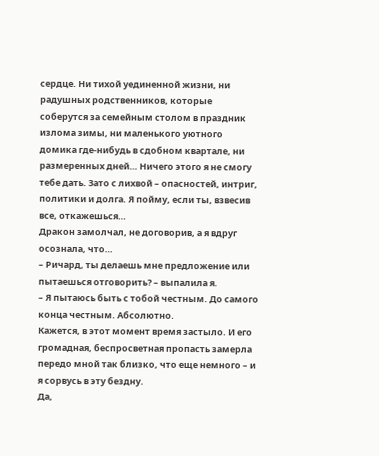сердце. Ни тихой уединенной жизни, ни радушных родственников, которые соберутся за семейным столом в праздник излома зимы, ни маленького уютного домика где-нибудь в сдобном квартале, ни размеренных дней… Ничего этого я не смогу тебе дать. Зато с лихвой – опасностей, интриг, политики и долга. Я пойму, если ты, взвесив все, откажешься…
Дракон замолчал, не договорив, а я вдруг осознала, что…
– Ричард, ты делаешь мне предложение или пытаешься отговорить? – выпалила я.
– Я пытаюсь быть с тобой честным. До самого конца честным. Абсолютно.
Кажется, в этот момент время застыло. И его громадная, беспросветная пропасть замерла передо мной так близко, что еще немного – и я сорвусь в эту бездну.
Да,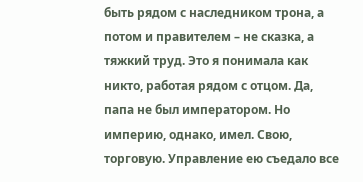быть рядом с наследником трона, а потом и правителем – не сказка, а тяжкий труд. Это я понимала как никто, работая рядом с отцом. Да, папа не был императором. Но империю, однако, имел. Свою, торговую. Управление ею съедало все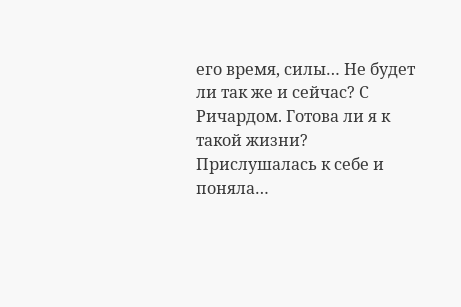его время, силы… Не будет ли так же и сейчас? С Ричардом. Готова ли я к такой жизни?
Прислушалась к себе и поняла…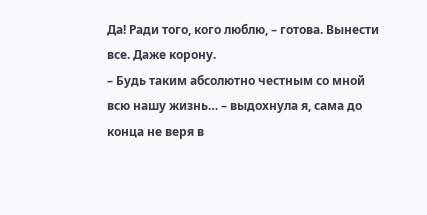Да! Ради того, кого люблю, – готова. Вынести все. Даже корону.
– Будь таким абсолютно честным со мной всю нашу жизнь… – выдохнула я, сама до конца не веря в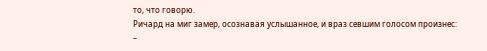то, что говорю.
Ричард на миг замер, осознавая услышанное, и враз севшим голосом произнес:
–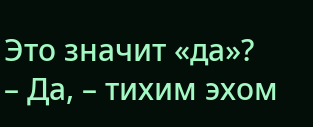Это значит «да»?
– Да, – тихим эхом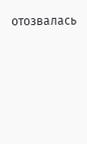отозвалась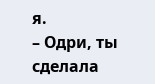я.
– Одри, ты сделала